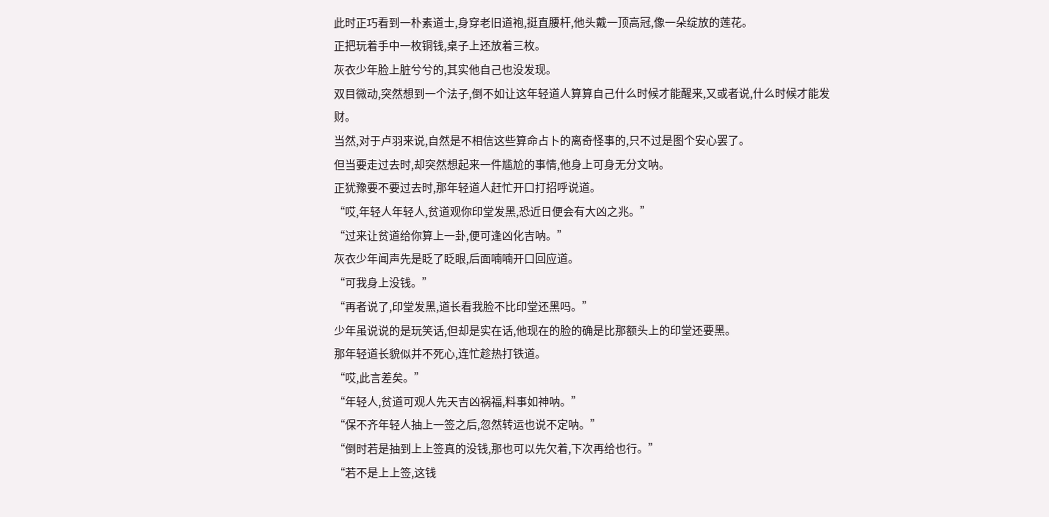此时正巧看到一朴素道士,身穿老旧道袍,挺直腰杆,他头戴一顶高冠,像一朵绽放的莲花。
正把玩着手中一枚铜钱,桌子上还放着三枚。
灰衣少年脸上脏兮兮的,其实他自己也没发现。
双目微动,突然想到一个法子,倒不如让这年轻道人算算自己什么时候才能醒来,又或者说,什么时候才能发财。
当然,对于卢羽来说,自然是不相信这些算命占卜的离奇怪事的,只不过是图个安心罢了。
但当要走过去时,却突然想起来一件尴尬的事情,他身上可身无分文呐。
正犹豫要不要过去时,那年轻道人赶忙开口打招呼说道。
“哎,年轻人年轻人,贫道观你印堂发黑,恐近日便会有大凶之兆。”
“过来让贫道给你算上一卦,便可逢凶化吉呐。”
灰衣少年闻声先是眨了眨眼,后面喃喃开口回应道。
“可我身上没钱。”
“再者说了,印堂发黑,道长看我脸不比印堂还黑吗。”
少年虽说说的是玩笑话,但却是实在话,他现在的脸的确是比那额头上的印堂还要黑。
那年轻道长貌似并不死心,连忙趁热打铁道。
“哎,此言差矣。”
“年轻人,贫道可观人先天吉凶祸福,料事如神呐。”
“保不齐年轻人抽上一签之后,忽然转运也说不定呐。”
“倒时若是抽到上上签真的没钱,那也可以先欠着,下次再给也行。”
“若不是上上签,这钱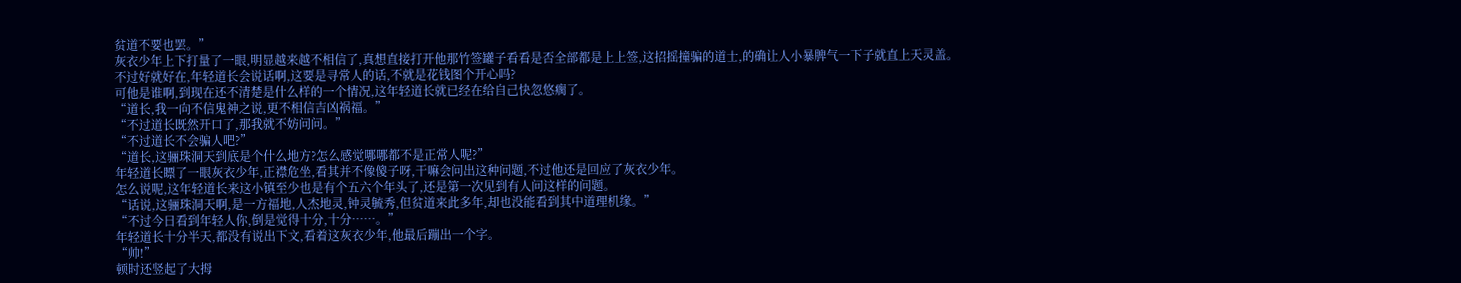贫道不要也罢。”
灰衣少年上下打量了一眼,明显越来越不相信了,真想直接打开他那竹签罐子看看是否全部都是上上签,这招摇撞骗的道士,的确让人小暴脾气一下子就直上天灵盖。
不过好就好在,年轻道长会说话啊,这要是寻常人的话,不就是花钱图个开心吗?
可他是谁啊,到现在还不清楚是什么样的一个情况,这年轻道长就已经在给自己快忽悠瘸了。
“道长,我一向不信鬼神之说,更不相信吉凶祸福。”
“不过道长既然开口了,那我就不妨问问。”
“不过道长不会骗人吧?”
“道长,这骊珠洞天到底是个什么地方?怎么感觉哪哪都不是正常人呢?”
年轻道长瞟了一眼灰衣少年,正襟危坐,看其并不像傻子呀,干嘛会问出这种问题,不过他还是回应了灰衣少年。
怎么说呢,这年轻道长来这小镇至少也是有个五六个年头了,还是第一次见到有人问这样的问题。
“话说,这骊珠洞天啊,是一方福地,人杰地灵,钟灵毓秀,但贫道来此多年,却也没能看到其中道理机缘。”
“不过今日看到年轻人你,倒是觉得十分,十分……。”
年轻道长十分半天,都没有说出下文,看着这灰衣少年,他最后蹦出一个字。
“帅!”
顿时还竖起了大拇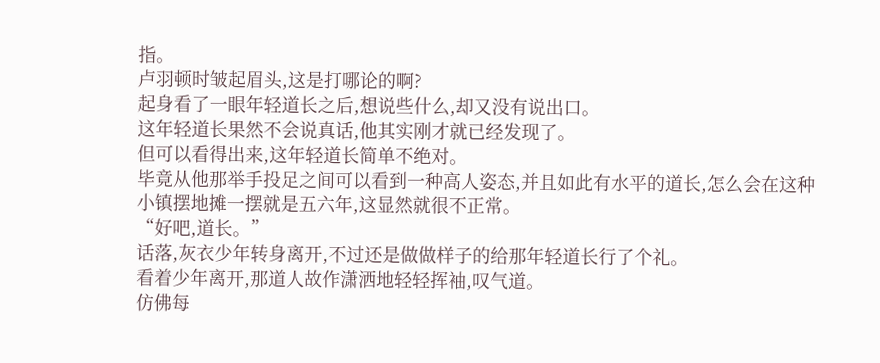指。
卢羽顿时皱起眉头,这是打哪论的啊?
起身看了一眼年轻道长之后,想说些什么,却又没有说出口。
这年轻道长果然不会说真话,他其实刚才就已经发现了。
但可以看得出来,这年轻道长简单不绝对。
毕竟从他那举手投足之间可以看到一种高人姿态,并且如此有水平的道长,怎么会在这种小镇摆地摊一摆就是五六年,这显然就很不正常。
“好吧,道长。”
话落,灰衣少年转身离开,不过还是做做样子的给那年轻道长行了个礼。
看着少年离开,那道人故作潇洒地轻轻挥袖,叹气道。
仿佛每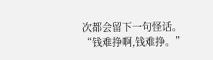次都会留下一句怪话。
“钱难挣啊,钱难挣。”